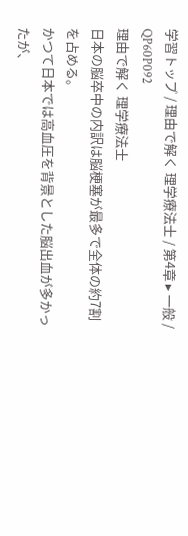学習トップ / 理由で解く 理学療法士 / 第4章 ▸ 一般 / QP60P092
理由で解く 理学療法士
日本の脳卒中の内訳は脳梗塞が最多で全体の約7割を占める。
かつて日本では高血圧を背景とした脳出血が多かったが、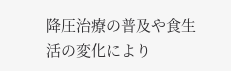降圧治療の普及や食生活の変化により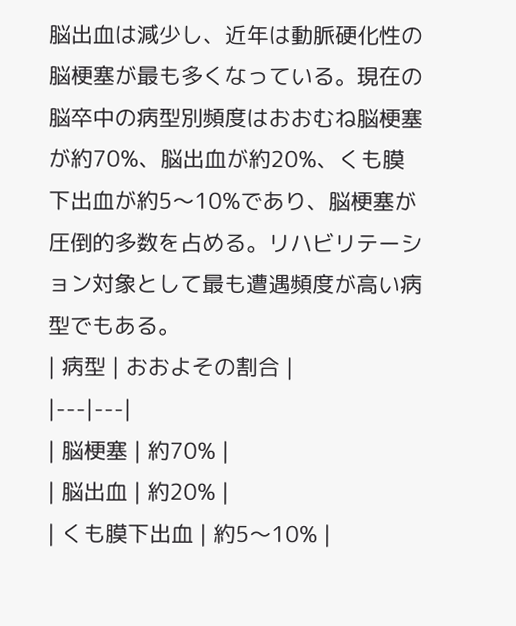脳出血は減少し、近年は動脈硬化性の脳梗塞が最も多くなっている。現在の脳卒中の病型別頻度はおおむね脳梗塞が約70%、脳出血が約20%、くも膜下出血が約5〜10%であり、脳梗塞が圧倒的多数を占める。リハビリテーション対象として最も遭遇頻度が高い病型でもある。
| 病型 | おおよその割合 |
|---|---|
| 脳梗塞 | 約70% |
| 脳出血 | 約20% |
| くも膜下出血 | 約5〜10% |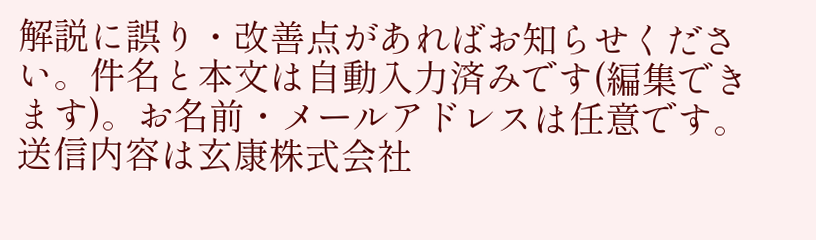解説に誤り・改善点があればお知らせください。件名と本文は自動入力済みです(編集できます)。お名前・メールアドレスは任意です。送信内容は玄康株式会社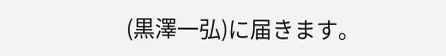(黒澤一弘)に届きます。